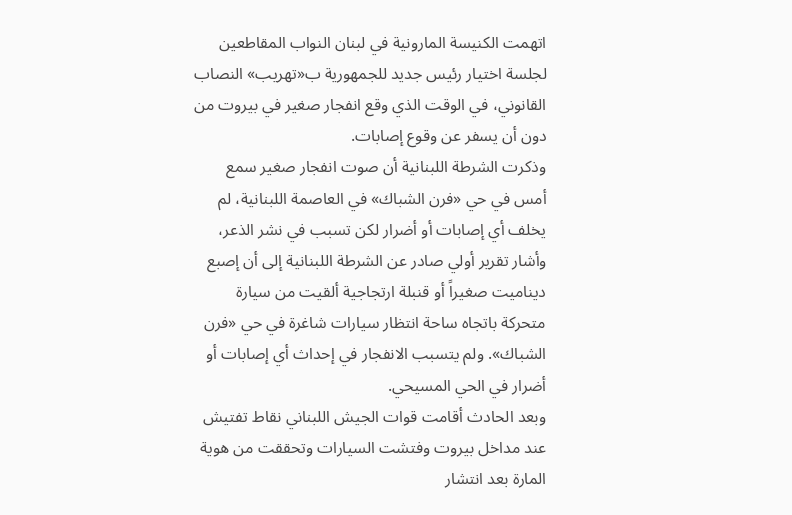اتهمت الكنيسة المارونية في لبنان النواب المقاطعين لجلسة اختيار رئيس جديد للجمهورية ب«تهريب» النصاب القانوني، في الوقت الذي وقع انفجار صغير في بيروت من دون أن يسفر عن وقوع إصابات.
وذكرت الشرطة اللبنانية أن صوت انفجار صغير سمع أمس في حي «فرن الشباك» في العاصمة اللبنانية، لم يخلف أي إصابات أو أضرار لكن تسبب في نشر الذعر، وأشار تقرير أولي صادر عن الشرطة اللبنانية إلى أن إصبع ديناميت صغيراً أو قنبلة ارتجاجية ألقيت من سيارة متحركة باتجاه ساحة انتظار سيارات شاغرة في حي «فرن الشباك». ولم يتسبب الانفجار في إحداث أي إصابات أو أضرار في الحي المسيحي.
وبعد الحادث أقامت قوات الجيش اللبناني نقاط تفتيش عند مداخل بيروت وفتشت السيارات وتحققت من هوية المارة بعد انتشار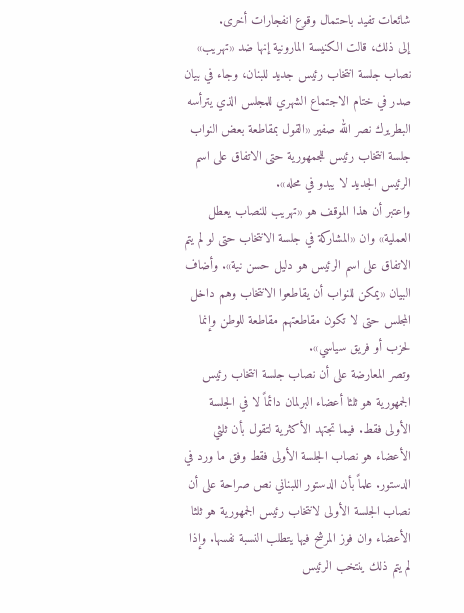شائعات تفيد باحتمال وقوع انفجارات أخرى.
إلى ذلك، قالت الكنيسة المارونية إنها ضد «تهريب» نصاب جلسة انتخاب رئيس جديد للبنان، وجاء في بيان صدر في ختام الاجتماع الشهري للمجلس الذي يترأسه البطريرك نصر الله صفير «القول بمقاطعة بعض النواب جلسة انتخاب رئيس للجمهورية حتى الاتفاق على اسم الرئيس الجديد لا يبدو في محله».
واعتبر أن هذا الموقف هو «تهريب للنصاب يعطل العملية» وان «المشاركة في جلسة الانتخاب حتى لو لم يتم الاتفاق على اسم الرئيس هو دليل حسن نية». وأضاف البيان «يمكن للنواب أن يقاطعوا الانتخاب وهم داخل المجلس حتى لا تكون مقاطعتهم مقاطعة للوطن وإنما لحزب أو فريق سياسي».
وتصر المعارضة على أن نصاب جلسة انتخاب رئيس الجمهورية هو ثلثا أعضاء البرلمان دائماً لا في الجلسة الأولى فقط. فيما تجتهد الأكثرية لتقول بأن ثلثي الأعضاء هو نصاب الجلسة الأولى فقط وفق ما ورد في الدستور. علماً بأن الدستور اللبناني نص صراحة على أن نصاب الجلسة الأولى لانتخاب رئيس الجمهورية هو ثلثا الأعضاء وان فوز المرشح فيها يتطلب النسبة نفسها. وإذا لم يتم ذلك ينتخب الرئيس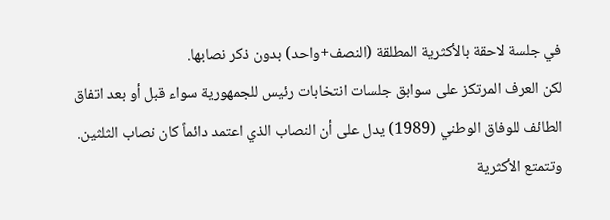في جلسة لاحقة بالأكثرية المطلقة (النصف+واحد) بدون ذكر نصابها.
لكن العرف المرتكز على سوابق جلسات انتخابات رئيس للجمهورية سواء قبل أو بعد اتفاق الطائف للوفاق الوطني (1989) يدل على أن النصاب الذي اعتمد دائماً كان نصاب الثلثين. وتتمتع الأكثرية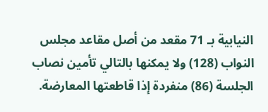النيابية بـ 71 مقعد من أصل مقاعد مجلس النواب (128) ولا يمكنها بالتالي تأمين نصاب الجلسة (86) منفردة إذا قاطعتها المعارضة.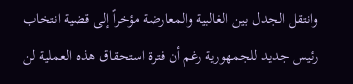وانتقل الجدل بين الغالبية والمعارضة مؤخراً إلى قضية انتخاب رئيس جديد للجمهورية رغم أن فترة استحقاق هذه العملية لن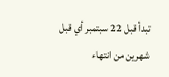تبدأ قبل 22 سبتمبر أي قبل شهرين من انتهاء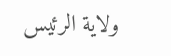ولاية الرئيس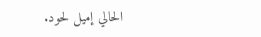الحالي إميل لحود.